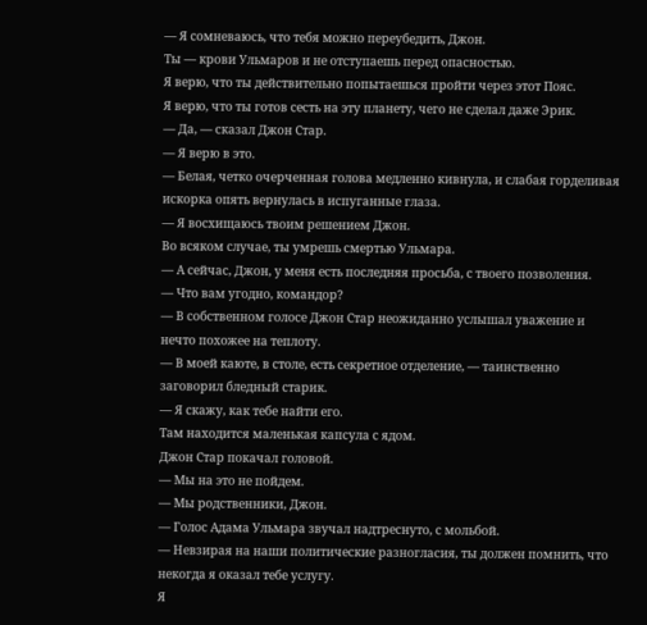— Я сомневаюсь, что тебя можно переубедить, Джон.
Ты — крови Ульмаров и не отступаешь перед опасностью.
Я верю, что ты действительно попытаешься пройти через этот Пояс.
Я верю, что ты готов сесть на эту планету, чего не сделал даже Эрик.
— Да, — сказал Джон Стар.
— Я верю в это.
— Белая, четко очерченная голова медленно кивнула, и слабая горделивая искорка опять вернулась в испуганные глаза.
— Я восхищаюсь твоим решением Джон.
Во всяком случае, ты умрешь смертью Ульмара.
— А сейчас, Джон, у меня есть последняя просьба, с твоего позволения.
— Что вам угодно, командор?
— В собственном голосе Джон Стар неожиданно услышал уважение и нечто похожее на теплоту.
— В моей каюте, в столе, есть секретное отделение, — таинственно заговорил бледный старик.
— Я скажу, как тебе найти его.
Там находится маленькая капсула с ядом.
Джон Стар покачал головой.
— Мы на это не пойдем.
— Мы родственники, Джон.
— Голос Адама Ульмара звучал надтреснуто, с мольбой.
— Невзирая на наши политические разногласия, ты должен помнить, что некогда я оказал тебе услугу.
Я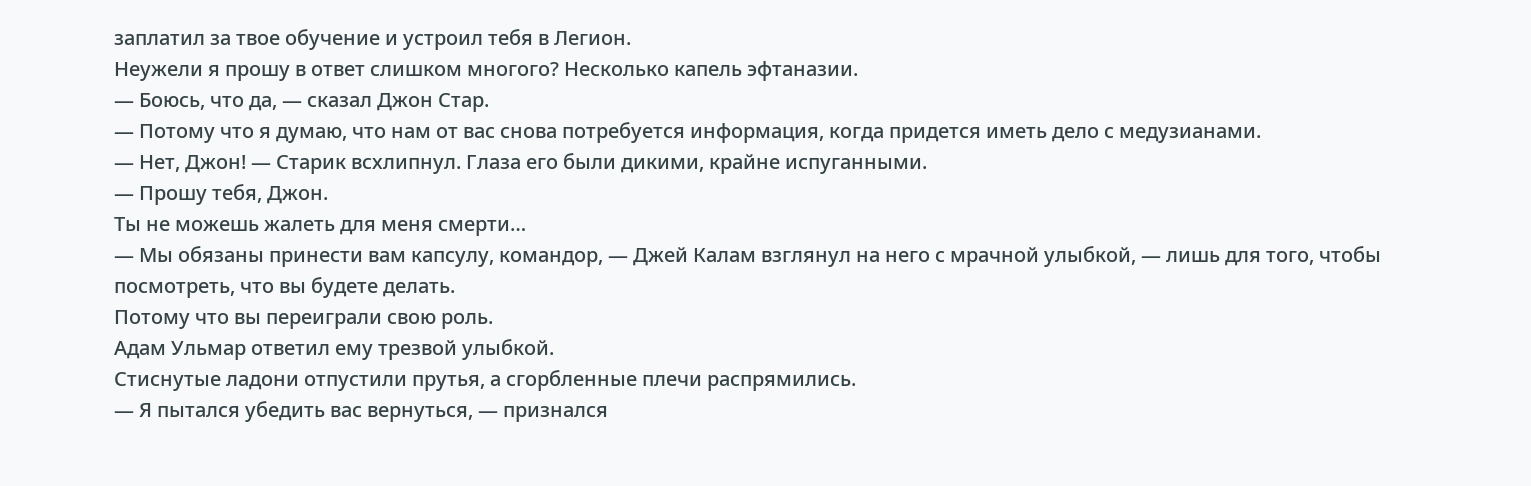заплатил за твое обучение и устроил тебя в Легион.
Неужели я прошу в ответ слишком многого? Несколько капель эфтаназии.
— Боюсь, что да, — сказал Джон Стар.
— Потому что я думаю, что нам от вас снова потребуется информация, когда придется иметь дело с медузианами.
— Нет, Джон! — Старик всхлипнул. Глаза его были дикими, крайне испуганными.
— Прошу тебя, Джон.
Ты не можешь жалеть для меня смерти…
— Мы обязаны принести вам капсулу, командор, — Джей Калам взглянул на него с мрачной улыбкой, — лишь для того, чтобы посмотреть, что вы будете делать.
Потому что вы переиграли свою роль.
Адам Ульмар ответил ему трезвой улыбкой.
Стиснутые ладони отпустили прутья, а сгорбленные плечи распрямились.
— Я пытался убедить вас вернуться, — признался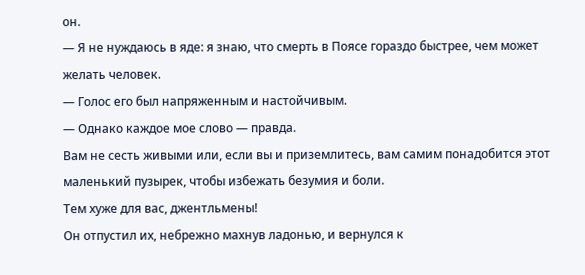он.
— Я не нуждаюсь в яде: я знаю, что смерть в Поясе гораздо быстрее, чем может желать человек.
— Голос его был напряженным и настойчивым.
— Однако каждое мое слово — правда.
Вам не сесть живыми или, если вы и приземлитесь, вам самим понадобится этот маленький пузырек, чтобы избежать безумия и боли.
Тем хуже для вас, джентльмены!
Он отпустил их, небрежно махнув ладонью, и вернулся к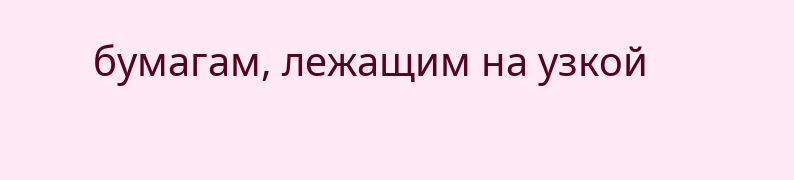бумагам, лежащим на узкой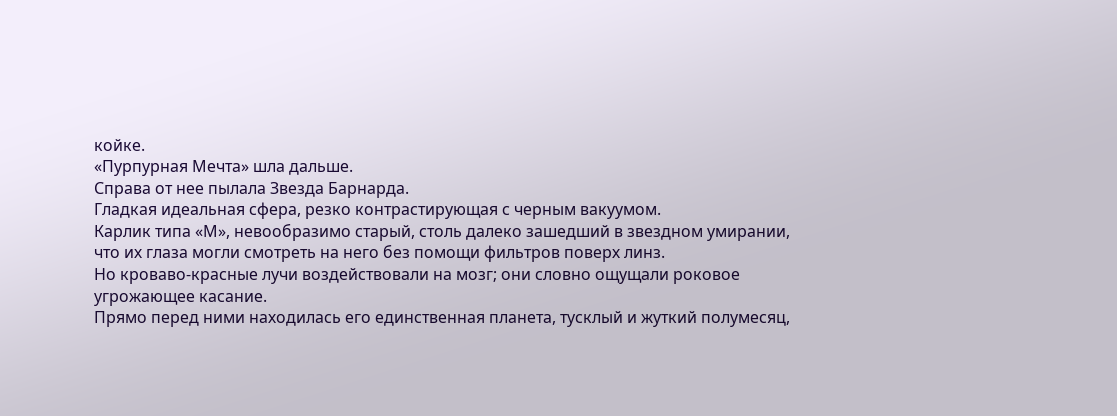койке.
«Пурпурная Мечта» шла дальше.
Справа от нее пылала Звезда Барнарда.
Гладкая идеальная сфера, резко контрастирующая с черным вакуумом.
Карлик типа «М», невообразимо старый, столь далеко зашедший в звездном умирании, что их глаза могли смотреть на него без помощи фильтров поверх линз.
Но кроваво-красные лучи воздействовали на мозг; они словно ощущали роковое угрожающее касание.
Прямо перед ними находилась его единственная планета, тусклый и жуткий полумесяц,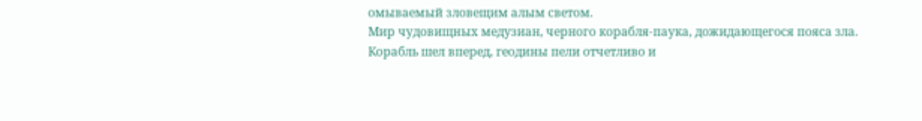омываемый зловещим алым светом.
Мир чудовищных медузиан, черного корабля-паука, дожидающегося пояса зла.
Корабль шел вперед, геодины пели отчетливо и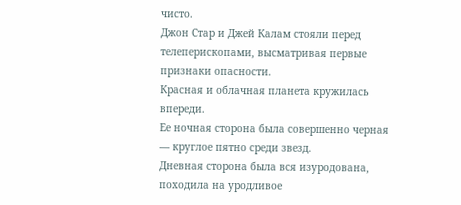чисто.
Джон Стар и Джей Калам стояли перед телеперископами, высматривая первые признаки опасности.
Красная и облачная планета кружилась впереди.
Ее ночная сторона была совершенно черная — круглое пятно среди звезд.
Дневная сторона была вся изуродована, походила на уродливое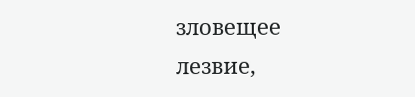зловещее лезвие,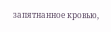запятнанное кровью,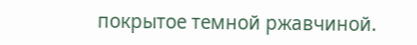покрытое темной ржавчиной.